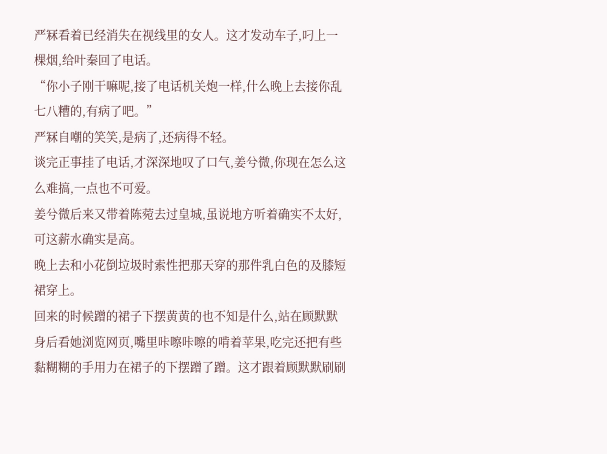严冧看着已经消失在视线里的女人。这才发动车子,叼上一棵烟,给叶秦回了电话。
“你小子刚干嘛呢,接了电话机关炮一样,什么晚上去接你乱七八糟的,有病了吧。”
严冧自嘲的笑笑,是病了,还病得不轻。
谈完正事挂了电话,才深深地叹了口气,姜兮微,你现在怎么这么难搞,一点也不可爱。
姜兮微后来又带着陈菀去过皇城,虽说地方听着确实不太好,可这薪水确实是高。
晚上去和小花倒垃圾时索性把那天穿的那件乳白色的及膝短裙穿上。
回来的时候蹭的裙子下摆黄黄的也不知是什么,站在顾默默身后看她浏览网页,嘴里咔嚓咔嚓的啃着苹果,吃完还把有些黏糊糊的手用力在裙子的下摆蹭了蹭。这才跟着顾默默刷刷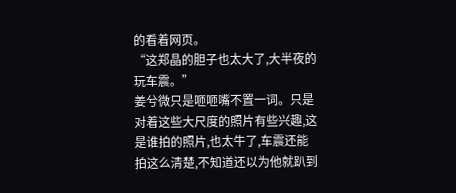的看着网页。
“这郑晶的胆子也太大了,大半夜的玩车震。”
姜兮微只是咂咂嘴不置一词。只是对着这些大尺度的照片有些兴趣,这是谁拍的照片,也太牛了,车震还能拍这么清楚,不知道还以为他就趴到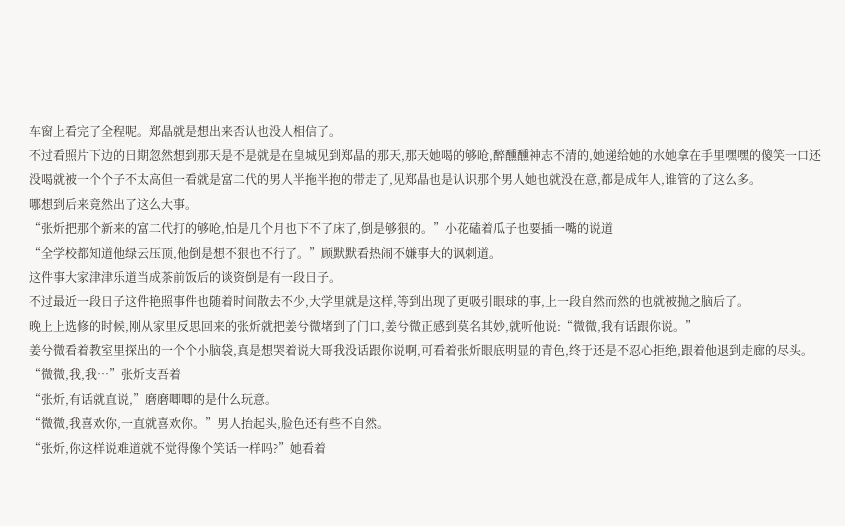车窗上看完了全程呢。郑晶就是想出来否认也没人相信了。
不过看照片下边的日期忽然想到那天是不是就是在皇城见到郑晶的那天,那天她喝的够呛,醉醺醺神志不清的,她递给她的水她拿在手里嘿嘿的傻笑一口还没喝就被一个个子不太高但一看就是富二代的男人半拖半抱的带走了,见郑晶也是认识那个男人她也就没在意,都是成年人,谁管的了这么多。
哪想到后来竟然出了这么大事。
“张炘把那个新来的富二代打的够呛,怕是几个月也下不了床了,倒是够狠的。”小花磕着瓜子也要插一嘴的说道
“全学校都知道他绿云压顶,他倒是想不狠也不行了。”顾默默看热闹不嫌事大的讽刺道。
这件事大家津津乐道当成茶前饭后的谈资倒是有一段日子。
不过最近一段日子这件艳照事件也随着时间散去不少,大学里就是这样,等到出现了更吸引眼球的事,上一段自然而然的也就被抛之脑后了。
晚上上选修的时候,刚从家里反思回来的张炘就把姜兮微堵到了门口,姜兮微正感到莫名其妙,就听他说:“微微,我有话跟你说。”
姜兮微看着教室里探出的一个个小脑袋,真是想哭着说大哥我没话跟你说啊,可看着张炘眼底明显的青色,终于还是不忍心拒绝,跟着他退到走廊的尽头。
“微微,我,我…”张炘支吾着
“张炘,有话就直说,”磨磨唧唧的是什么玩意。
“微微,我喜欢你,一直就喜欢你。”男人抬起头,脸色还有些不自然。
“张炘,你这样说难道就不觉得像个笑话一样吗?”她看着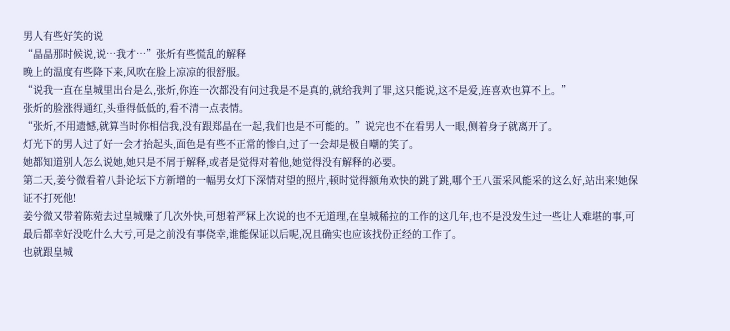男人有些好笑的说
“晶晶那时候说,说…我才…”张炘有些慌乱的解释
晚上的温度有些降下来,风吹在脸上凉凉的很舒服。
“说我一直在皇城里出台是么,张炘,你连一次都没有问过我是不是真的,就给我判了罪,这只能说,这不是爱,连喜欢也算不上。”
张炘的脸涨得通红,头垂得低低的,看不清一点表情。
“张炘,不用遗憾,就算当时你相信我,没有跟郑晶在一起,我们也是不可能的。”说完也不在看男人一眼,侧着身子就离开了。
灯光下的男人过了好一会才抬起头,面色是有些不正常的惨白,过了一会却是极自嘲的笑了。
她都知道别人怎么说她,她只是不屑于解释,或者是觉得对着他,她觉得没有解释的必要。
第二天,姜兮微看着八卦论坛下方新增的一幅男女灯下深情对望的照片,顿时觉得额角欢快的跳了跳,哪个王八蛋采风能采的这么好,站出来!她保证不打死他!
姜兮微又带着陈菀去过皇城赚了几次外快,可想着严冧上次说的也不无道理,在皇城稀拉的工作的这几年,也不是没发生过一些让人难堪的事,可最后都幸好没吃什么大亏,可是之前没有事侥幸,谁能保证以后呢,况且确实也应该找份正经的工作了。
也就跟皇城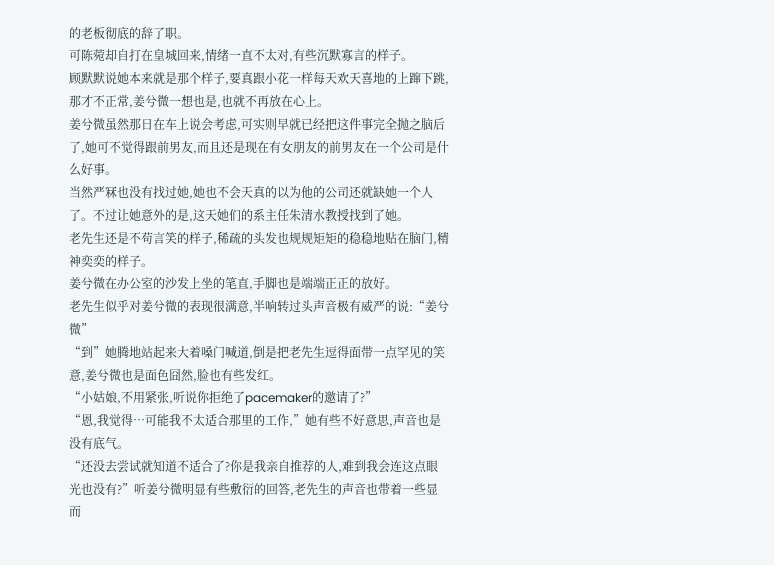的老板彻底的辞了职。
可陈菀却自打在皇城回来,情绪一直不太对,有些沉默寡言的样子。
顾默默说她本来就是那个样子,要真跟小花一样每天欢天喜地的上蹿下跳,那才不正常,姜兮微一想也是,也就不再放在心上。
姜兮微虽然那日在车上说会考虑,可实则早就已经把这件事完全抛之脑后了,她可不觉得跟前男友,而且还是现在有女朋友的前男友在一个公司是什么好事。
当然严冧也没有找过她,她也不会天真的以为他的公司还就缺她一个人了。不过让她意外的是,这天她们的系主任朱清水教授找到了她。
老先生还是不苟言笑的样子,稀疏的头发也规规矩矩的稳稳地贴在脑门,精神奕奕的样子。
姜兮微在办公室的沙发上坐的笔直,手脚也是端端正正的放好。
老先生似乎对姜兮微的表现很满意,半响转过头声音极有威严的说:“姜兮微”
“到”她腾地站起来大着嗓门喊道,倒是把老先生逗得面带一点罕见的笑意,姜兮微也是面色囧然,脸也有些发红。
“小姑娘,不用紧张,听说你拒绝了pacemaker的邀请了?”
“恩,我觉得…可能我不太适合那里的工作,”她有些不好意思,声音也是没有底气。
“还没去尝试就知道不适合了?你是我亲自推荐的人,难到我会连这点眼光也没有?”听姜兮微明显有些敷衍的回答,老先生的声音也带着一些显而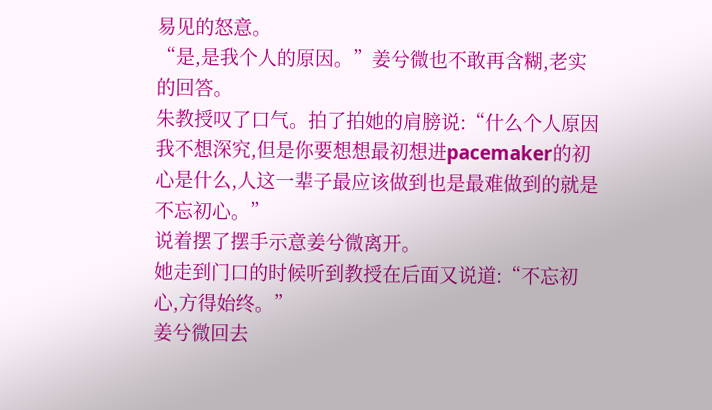易见的怒意。
“是,是我个人的原因。”姜兮微也不敢再含糊,老实的回答。
朱教授叹了口气。拍了拍她的肩膀说:“什么个人原因我不想深究,但是你要想想最初想进pacemaker的初心是什么,人这一辈子最应该做到也是最难做到的就是不忘初心。”
说着摆了摆手示意姜兮微离开。
她走到门口的时候听到教授在后面又说道:“不忘初心,方得始终。”
姜兮微回去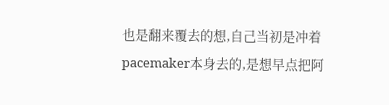也是翻来覆去的想,自己当初是冲着pacemaker本身去的,是想早点把阿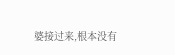婆接过来,根本没有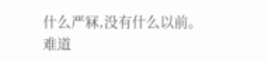什么严冧,没有什么以前。
难道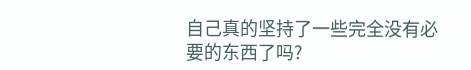自己真的坚持了一些完全没有必要的东西了吗?